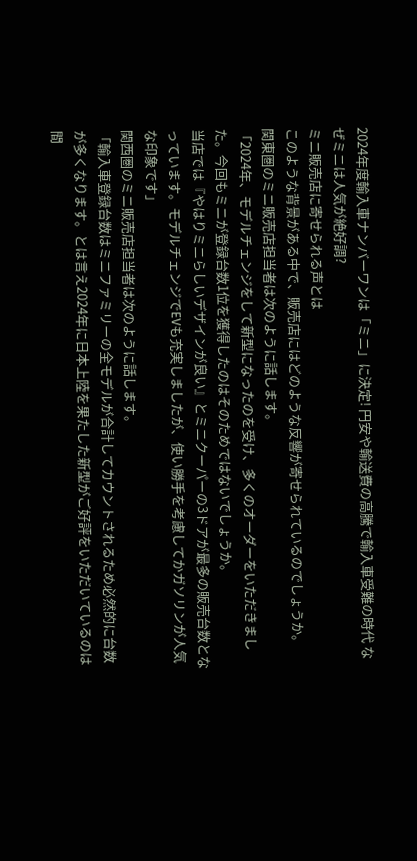2024年度輸入車ナンバーワンは「ミニ」に決定! 円安や輸送費の高騰で輸入車受難の時代 なぜミニは人気が絶好調?
ミニ販売店に寄せられる声とは
このような背景がある中で、販売店にはどのような反響が寄せられているのでしょうか。
関東圏のミニ販売店担当者は次のように話します。
「2024年、モデルチェンジをして新型になったのを受け、多くのオーダーをいただきました。今回もミニが登録台数1位を獲得したのはそのためではないでしょうか。
当店では『やはりミニらしいデザインが良い』とミニクーパーの3ドアが最多の販売台数となっています。モデルチェンジでEVも充実しましたが、使い勝手を考慮してかガソリンが人気な印象です」
関西圏のミニ販売店担当者は次のように話します。
「輸入車登録台数はミニファミリーの全モデルが合計してカウントされるため必然的に台数が多くなります。とは言え2024年に日本上陸を果たした新型がご好評をいただいているのは間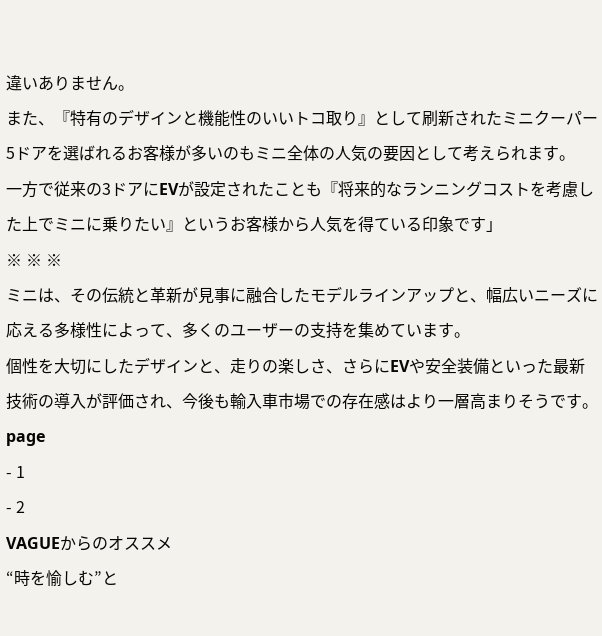違いありません。
また、『特有のデザインと機能性のいいトコ取り』として刷新されたミニクーパー5ドアを選ばれるお客様が多いのもミニ全体の人気の要因として考えられます。
一方で従来の3ドアにEVが設定されたことも『将来的なランニングコストを考慮した上でミニに乗りたい』というお客様から人気を得ている印象です」
※ ※ ※
ミニは、その伝統と革新が見事に融合したモデルラインアップと、幅広いニーズに応える多様性によって、多くのユーザーの支持を集めています。
個性を大切にしたデザインと、走りの楽しさ、さらにEVや安全装備といった最新技術の導入が評価され、今後も輸入車市場での存在感はより一層高まりそうです。
page
- 1
- 2
VAGUEからのオススメ
“時を愉しむ”と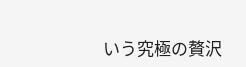いう究極の贅沢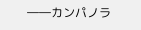――カンパノラ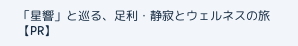「星響」と巡る、足利・静寂とウェルネスの旅【PR】